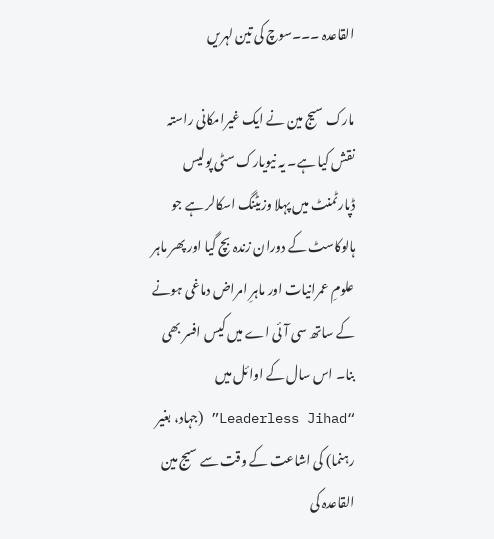القاعدہ ۔۔۔سوچ کی تین لہریں

مارک سیج مین نے ایک غیرامکانی راستہ نقش کیا ہے۔ یہ نیویارک سٹی پولیس ڈپارٹمنٹ میں پہلا وزیٹنگ اسکالر ہے جو ہالوکاسٹ کے دوران زندہ بچ گیا اور پھر ماہر علومِ عمرانیات اور ماہرِ امراض دماغی ہونے کے ساتھ سی آئی اے میں کیس افسر بھی بنا۔ اس سال کے اوائل میں “Leaderless Jihad” (جہاد، بغیر رہنما) کی اشاعت کے وقت سے سیج مین القاعدہ کی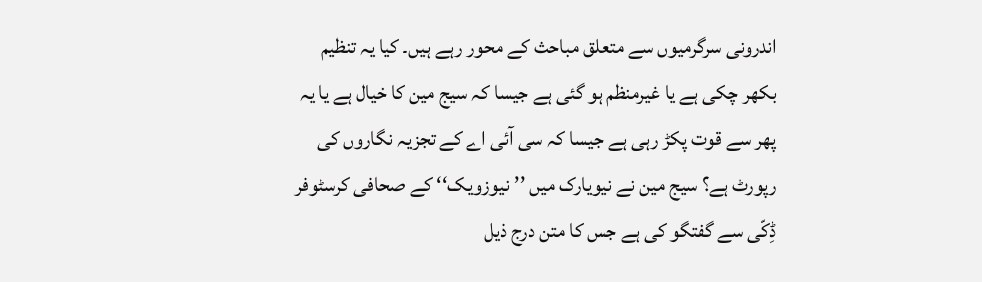اندرونی سرگرمیوں سے متعلق مباحث کے محور رہے ہیں۔ کیا یہ تنظیم بکھر چکی ہے یا غیرمنظم ہو گئی ہے جیسا کہ سیج مین کا خیال ہے یا یہ پھر سے قوت پکڑ رہی ہے جیسا کہ سی آئی اے کے تجزیہ نگاروں کی رپورٹ ہے؟ سیج مین نے نیویارک میں ’’نیوزویک‘‘ کے صحافی کرسٹوفر ڈِکّی سے گفتگو کی ہے جس کا متن درج ذیل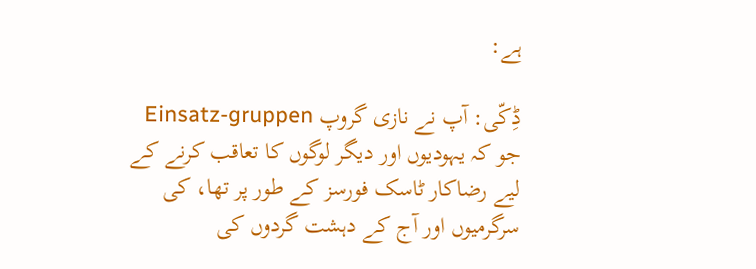ہے:

ڈِکّی: آپ نے نازی گروپ Einsatz-gruppen جو کہ یہودیوں اور دیگر لوگوں کا تعاقب کرنے کے لیے رضاکار ٹاسک فورسز کے طور پر تھا، کی سرگرمیوں اور آج کے دہشت گردوں کی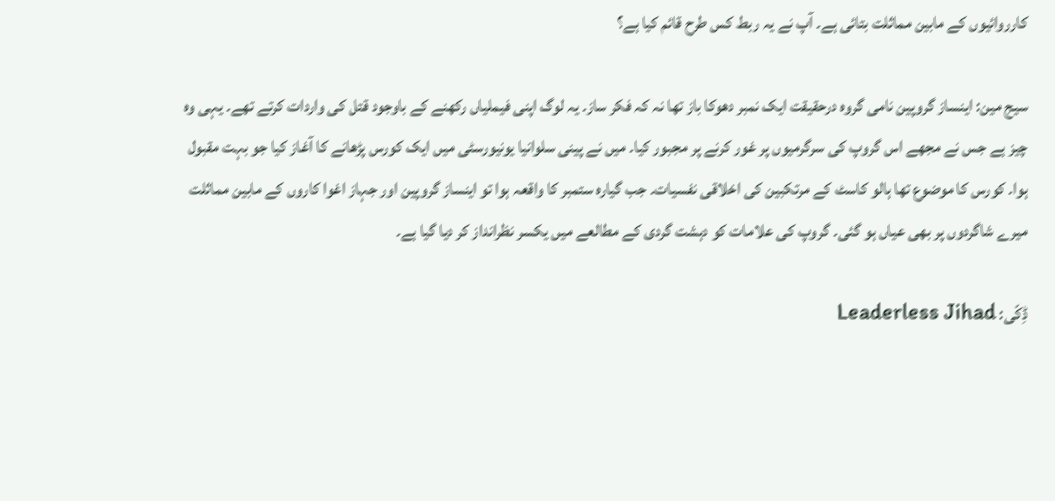کارروائیوں کے مابین مماثلت بتائی ہے۔ آپ نے یہ ربط کس طرح قائم کیا ہے؟

سیج مین: اینساز گروپین نامی گروہ درحقیقت ایک نمبر دھوکا باز تھا نہ کہ فکر ساز۔ یہ لوگ اپنی فیملیاں رکھنے کے باوجود قتل کی واردات کرتے تھے۔ یہی وہ چیز ہے جس نے مجھے اس گروپ کی سرگرمیوں پر غور کرنے پر مجبور کیا۔ میں نے پینی سلوانیا یونیورسٹی میں ایک کورس پڑھانے کا آغاز کیا جو بہت مقبول ہوا۔ کورس کا موضوع تھا ہالو کاسٹ کے مرتکبین کی اخلاقی نفسیات۔ جب گیارہ ستمبر کا واقعہ ہوا تو اینساز گروپین اور جہاز اغوا کاروں کے مابین مماثلت میرے شاگردوں پر بھی عیاں ہو گئی۔ گروپ کی علامات کو دہشت گردی کے مطالعے میں یکسر نظرانداز کر دیا گیا ہے۔

ڈِکّی: Leaderless Jihad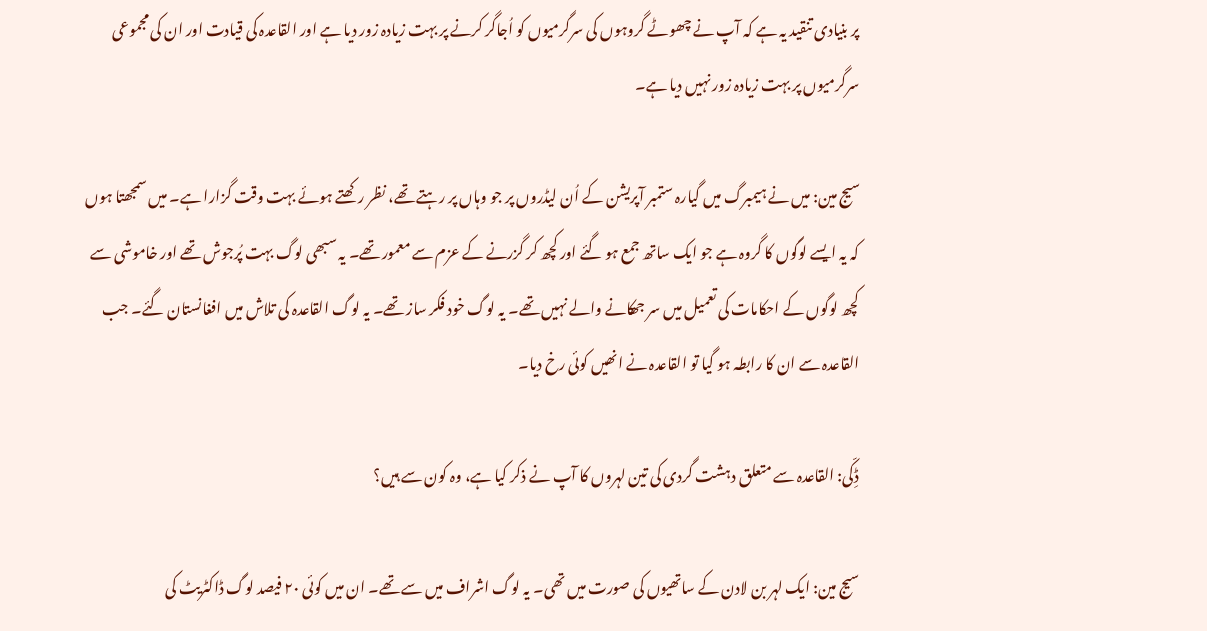پر بنیادی تنقید یہ ہے کہ آپ نے چھوٹے گروہوں کی سرگرمیوں کو اُجاگر کرنے پر بہت زیادہ زور دیا ہے اور القاعدہ کی قیادت اور ان کی مجموعی سرگرمیوں پر بہت زیادہ زور نہیں دیا ہے۔

سیج مین: میں نے ہیمبرگ میں گیارہ ستمبر آپریشن کے اُن لیڈروں پر جو وہاں پر رہتے تھے، نظر رکھتے ہوئے بہت وقت گزارا ہے۔ میں سمجھتا ہوں کہ یہ ایسے لوگوں کا گروہ ہے جو ایک ساتھ جمع ہو گئے اور کچھ کر گزرنے کے عزم سے معمور تھے۔ یہ سبھی لوگ بہت پُرجوش تھے اور خاموشی سے کچھ لوگوں کے احکامات کی تعمیل میں سر جھکانے والے نہیں تھے۔ یہ لوگ خود فکر ساز تھے۔ یہ لوگ القاعدہ کی تلاش میں افغانستان گئے۔ جب القاعدہ سے ان کا رابطہ ہو گیا تو القاعدہ نے انھیں کوئی رخ دیا۔

ڈِکّی: القاعدہ سے متعلق دہشت گردی کی تین لہروں کا آپ نے ذکر کیا ہے، وہ کون سے ہیں؟

سیج مین: ایک لہر بن لادن کے ساتھیوں کی صورت میں تھی۔ یہ لوگ اشراف میں سے تھے۔ ان میں کوئی ۲۰ فیصد لوگ ڈاکٹریٹ کی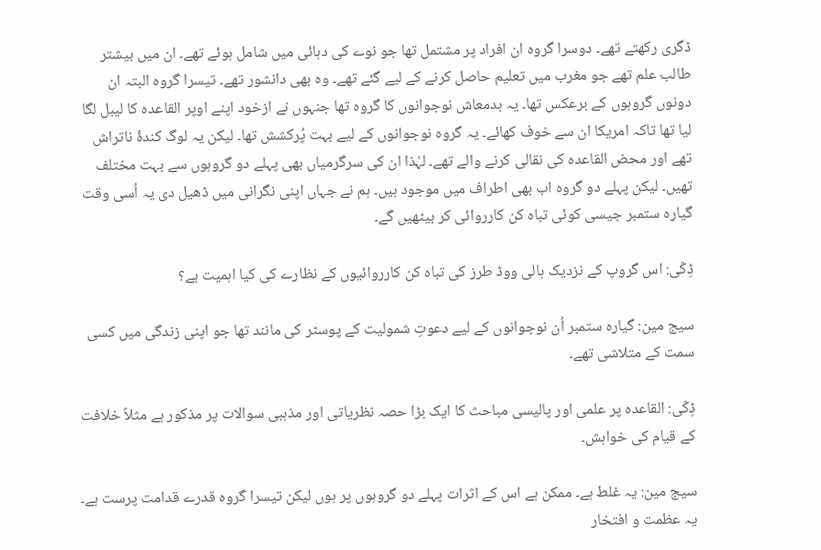ڈگری رکھتے تھے۔ دوسرا گروہ ان افراد پر مشتمل تھا جو نوے کی دہائی میں شامل ہوئے تھے۔ ان میں بیشتر طالب علم تھے جو مغرب میں تعلیم حاصل کرنے کے لیے گئے تھے۔ وہ بھی دانشور تھے۔ تیسرا گروہ البتہ ان دونوں گروہوں کے برعکس تھا۔ یہ بدمعاش نوجوانوں کا گروہ تھا جنہوں نے ازخود اپنے اوپر القاعدہ کا لیبل لگا لیا تھا تاکہ امریکا ان سے خوف کھائے۔ یہ گروہ نوجوانوں کے لیے بہت پُرکشش تھا۔ لیکن یہ لوگ کندۂ ناتراش تھے اور محض القاعدہ کی نقالی کرنے والے تھے۔ لہٰذا ان کی سرگرمیاں بھی پہلے دو گروہوں سے بہت مختلف تھیں۔ لیکن پہلے دو گروہ اب بھی اطراف میں موجود ہیں۔ ہم نے جہاں اپنی نگرانی میں ڈھیل دی یہ اُسی وقت گیارہ ستمبر جیسی کوئی تباہ کن کارروائی کر بیٹھیں گے۔

ڈِکّی: اس گروپ کے نزدیک ہالی ووڈ طرز کی تباہ کن کارروائیوں کے نظارے کی کیا اہمیت ہے؟

سیج مین: گیارہ ستمبر اُن نوجوانوں کے لیے دعوتِ شمولیت کے پوسٹر کی مانند تھا جو اپنی زندگی میں کسی سمت کے متلاشی تھے۔

ڈِکّی: القاعدہ پر علمی اور پالیسی مباحث کا ایک بڑا حصہ نظریاتی اور مذہبی سوالات پر مذکور ہے مثلاً خلافت کے قیام کی خواہش۔

سیج مین: یہ غلط ہے۔ ممکن ہے اس کے اثرات پہلے دو گروہوں پر ہوں لیکن تیسرا گروہ قدرے قدامت پرست ہے۔ یہ عظمت و افتخار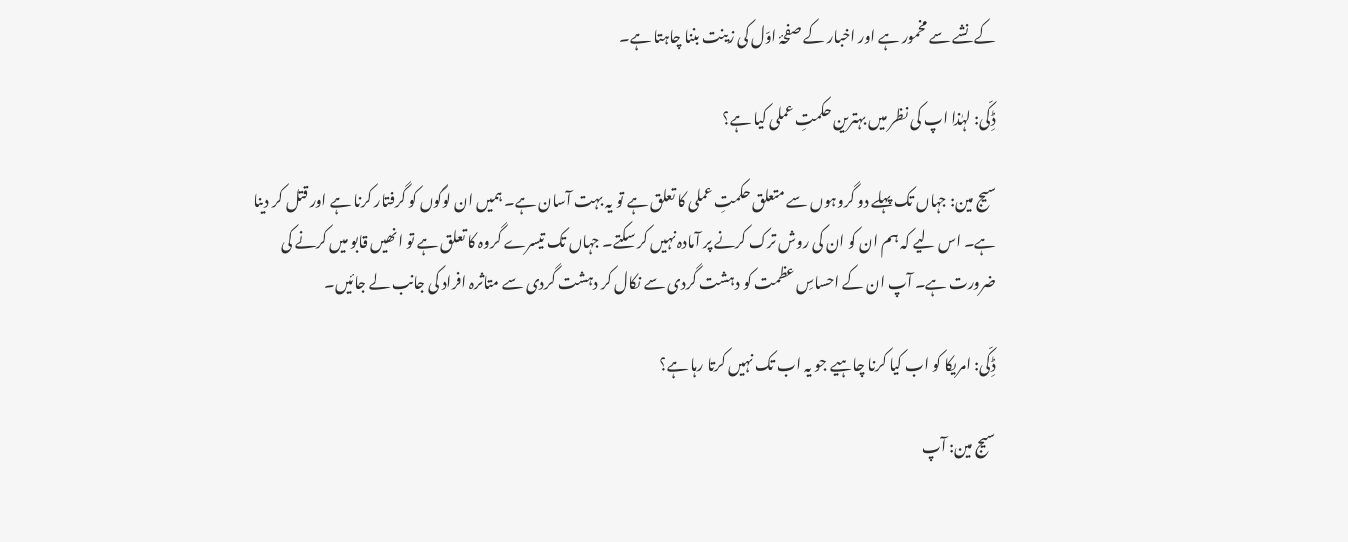کے نشے سے مخمور ہے اور اخبار کے صفحۂ اوّل کی زینت بننا چاہتا ہے۔

ڈِکّی: لہٰذا اپ کی نظر میں بہترین حکمتِ عملی کیا ہے؟

سیج مین: جہاں تک پہلے دو گروہوں سے متعلق حکمتِ عملی کا تعلق ہے تو یہ بہت آسان ہے۔ ہمیں ان لوگوں کو گرفتار کرنا ہے اور قتل کر دینا ہے۔ اس لیے کہ ہم ان کو ان کی روش ترک کرنے پر آمادہ نہیں کر سکتے۔ جہاں تک تیسرے گروہ کا تعلق ہے تو انھیں قابو میں کرنے کی ضرورت ہے۔ آپ ان کے احساسِ عظمت کو دہشت گردی سے نکال کر دہشت گردی سے متاثرہ افراد کی جانب لے جائیں۔

ڈِکّی: امریکا کو اب کیا کرنا چاہیے جو یہ اب تک نہیں کرتا رہا ہے؟

سیج مین: آپ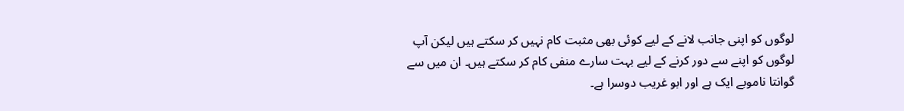لوگوں کو اپنی جانب لانے کے لیے کوئی بھی مثبت کام نہیں کر سکتے ہیں لیکن آپ لوگوں کو اپنے سے دور کرنے کے لیے بہت سارے منفی کام کر سکتے ہیں۔ ان میں سے گوانتا ناموبے ایک ہے اور ابو غریب دوسرا ہے۔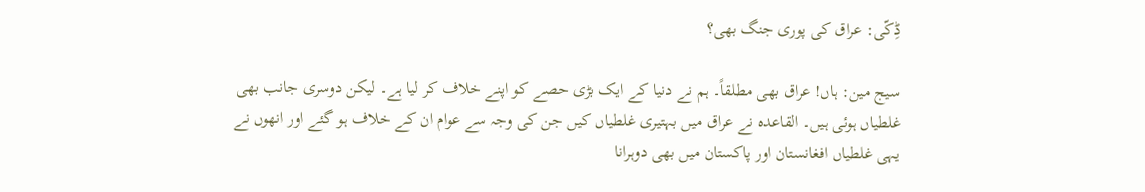ڈِکّی: عراق کی پوری جنگ بھی؟

سیج مین: ہاں! عراق بھی مطلقاً۔ ہم نے دنیا کے ایک بڑی حصے کو اپنے خلاف کر لیا ہے۔ لیکن دوسری جانب بھی غلطیاں ہوئی ہیں۔ القاعدہ نے عراق میں بہتیری غلطیاں کیں جن کی وجہ سے عوام ان کے خلاف ہو گئے اور انھوں نے یہی غلطیاں افغانستان اور پاکستان میں بھی دوہرانا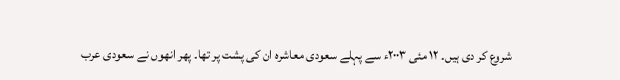شروع کر دی ہیں۔ ۱۲ مئی ۲۰۰۳ء سے پہلے سعودی معاشرہ ان کی پشت پر تھا۔ پھر انھوں نے سعودی عرب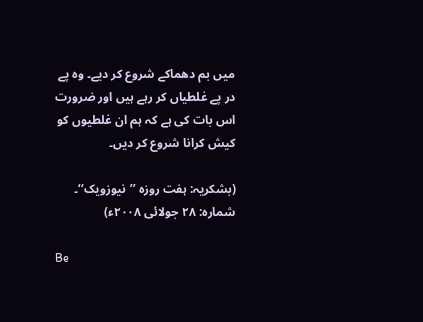میں بم دھماکے شروع کر دیے۔ وہ پے در پے غلطیاں کر رہے ہیں اور ضرورت اس بات کی ہے کہ ہم ان غلطیوں کو کیش کرانا شروع کر دیں۔

(بشکریہ: ہفت روزہ ’’نیوزویک‘‘۔ شمارہ: ۲۸ جولائی ۲۰۰۸ء)

Be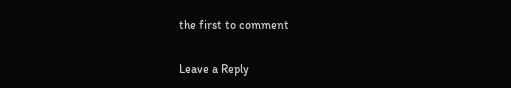the first to comment

Leave a Reply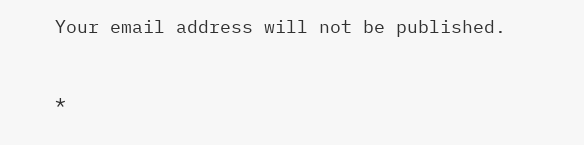Your email address will not be published.


*